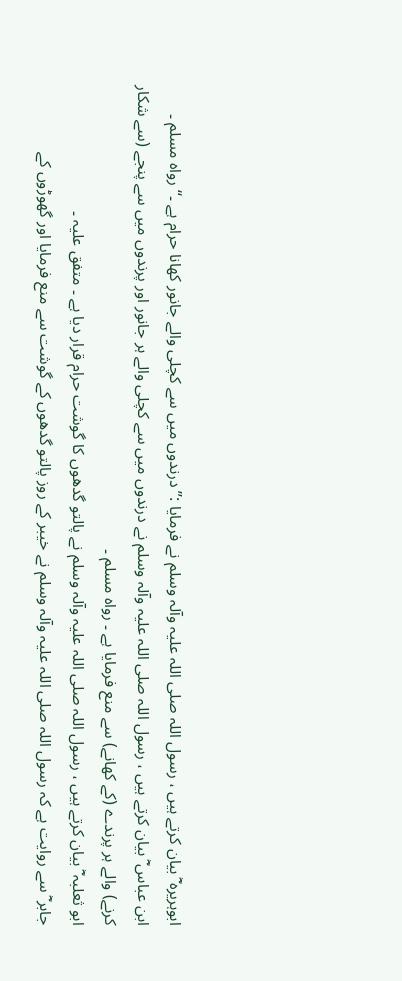ابوہریرہ ؓ بیان کرتے ہیں ، رسول اللہ صلی اللہ علیہ وآلہ وسلم نے فرمایا :’’ درندوں میں سے کچلی والے جانور کھانا حرام ہے ۔‘‘ رواہ مسلم ۔
ابن عباس ؓ بیان کرتے ہیں ، رسول اللہ صلی اللہ علیہ وآلہ وسلم نے درندوں میں سے کچلی والے ہر جانور اور پرندوں میں سے پنجے (سے شکار کرنے) والے ہر پرندے (کے کھانے) سے منع فرمایا ہے ۔ رواہ مسلم ۔
ابو ثعلبہ ؓ بیان کرتے ہیں ، رسول اللہ صلی اللہ علیہ وآلہ وسلم نے پالتو گدھوں کا گوشت حرام قرار دیا ہے ۔ متفق علیہ ۔
جابر ؓ سے روایت ہے کہ رسول اللہ صلی اللہ علیہ وآلہ وسلم نے خیبر کے روز پالتو گدھوں کے گوشت سے منع فرمایا اور گھوڑوں کے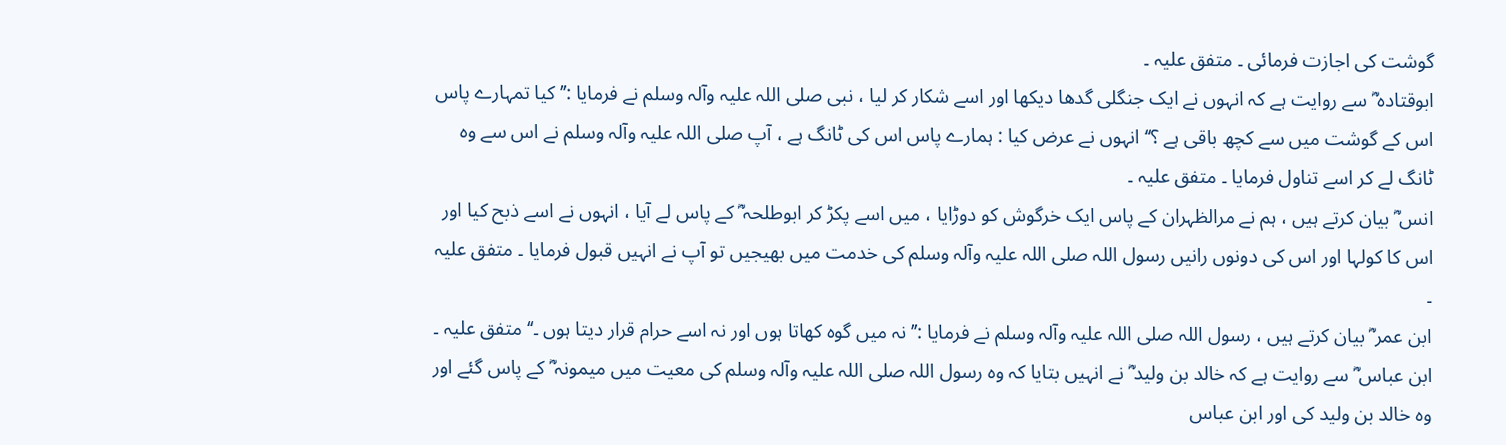گوشت کی اجازت فرمائی ۔ متفق علیہ ۔
ابوقتادہ ؓ سے روایت ہے کہ انہوں نے ایک جنگلی گدھا دیکھا اور اسے شکار کر لیا ، نبی صلی اللہ علیہ وآلہ وسلم نے فرمایا :’’ کیا تمہارے پاس اس کے گوشت میں سے کچھ باقی ہے ؟‘‘ انہوں نے عرض کیا : ہمارے پاس اس کی ٹانگ ہے ، آپ صلی اللہ علیہ وآلہ وسلم نے اس سے وہ ٹانگ لے کر اسے تناول فرمایا ۔ متفق علیہ ۔
انس ؓ بیان کرتے ہیں ، ہم نے مرالظہران کے پاس ایک خرگوش کو دوڑایا ، میں اسے پکڑ کر ابوطلحہ ؓ کے پاس لے آیا ، انہوں نے اسے ذبح کیا اور اس کا کولہا اور اس کی دونوں رانیں رسول اللہ صلی اللہ علیہ وآلہ وسلم کی خدمت میں بھیجیں تو آپ نے انہیں قبول فرمایا ۔ متفق علیہ ۔
ابن عمر ؓ بیان کرتے ہیں ، رسول اللہ صلی اللہ علیہ وآلہ وسلم نے فرمایا :’’ نہ میں گوہ کھاتا ہوں اور نہ اسے حرام قرار دیتا ہوں ۔‘‘ متفق علیہ ۔
ابن عباس ؓ سے روایت ہے کہ خالد بن ولید ؓ نے انہیں بتایا کہ وہ رسول اللہ صلی اللہ علیہ وآلہ وسلم کی معیت میں میمونہ ؓ کے پاس گئے اور وہ خالد بن ولید کی اور ابن عباس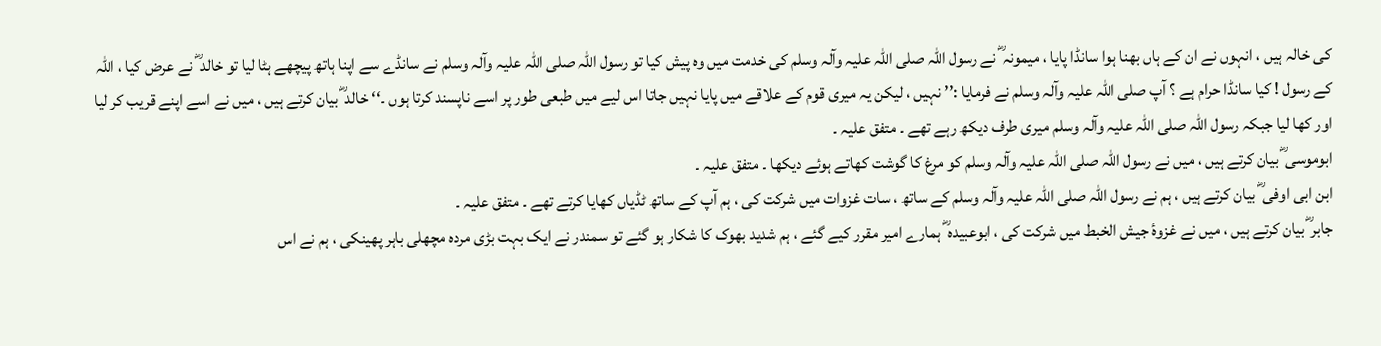کی خالہ ہیں ، انہوں نے ان کے ہاں بھنا ہوا سانڈا پایا ، میمونہ ؓ نے رسول اللہ صلی اللہ علیہ وآلہ وسلم کی خدمت میں وہ پیش کیا تو رسول اللہ صلی اللہ علیہ وآلہ وسلم نے سانڈے سے اپنا ہاتھ پیچھے ہٹا لیا تو خالد ؓ نے عرض کیا ، اللہ کے رسول ! کیا سانڈا حرام ہے ؟ آپ صلی اللہ علیہ وآلہ وسلم نے فرمایا :’’ نہیں ، لیکن یہ میری قوم کے علاقے میں پایا نہیں جاتا اس لیے میں طبعی طور پر اسے ناپسند کرتا ہوں ۔‘‘ خالد ؓ بیان کرتے ہیں ، میں نے اسے اپنے قریب کر لیا اور کھا لیا جبکہ رسول اللہ صلی اللہ علیہ وآلہ وسلم میری طرف دیکھ رہے تھے ۔ متفق علیہ ۔
ابوموسی ؓ بیان کرتے ہیں ، میں نے رسول اللہ صلی اللہ علیہ وآلہ وسلم کو مرغ کا گوشت کھاتے ہوئے دیکھا ۔ متفق علیہ ۔
ابن ابی اوفی ؓ بیان کرتے ہیں ، ہم نے رسول اللہ صلی اللہ علیہ وآلہ وسلم کے ساتھ ، سات غزوات میں شرکت کی ، ہم آپ کے ساتھ ٹڈیاں کھایا کرتے تھے ۔ متفق علیہ ۔
جابر ؓ بیان کرتے ہیں ، میں نے غزوۂ جیش الخبط میں شرکت کی ، ابوعبیدہ ؓ ہمارے امیر مقرر کیے گئے ، ہم شدید بھوک کا شکار ہو گئے تو سمندر نے ایک بہت بڑی مردہ مچھلی باہر پھینکی ، ہم نے اس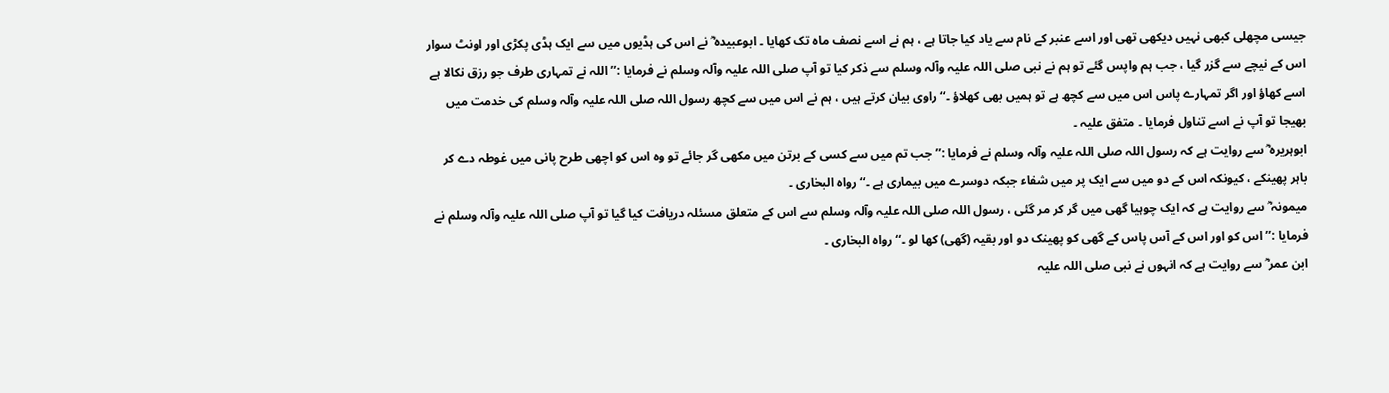جیسی مچھلی کبھی نہیں دیکھی تھی اور اسے عنبر کے نام سے یاد کیا جاتا ہے ، ہم نے اسے نصف ماہ تک کھایا ۔ ابوعبیدہ ؓ نے اس کی ہڈیوں میں سے ایک ہڈی پکڑی اور اونٹ سوار اس کے نیچے سے گزر گیا ، جب ہم واپس گئے تو ہم نے نبی صلی اللہ علیہ وآلہ وسلم سے ذکر کیا تو آپ صلی اللہ علیہ وآلہ وسلم نے فرمایا :’’ اللہ نے تمہاری طرف جو رزق نکالا ہے اسے کھاؤ اور اگر تمہارے پاس اس میں سے کچھ ہے تو ہمیں بھی کھلاؤ ۔‘‘ راوی بیان کرتے ہیں ، ہم نے اس میں سے کچھ رسول اللہ صلی اللہ علیہ وآلہ وسلم کی خدمت میں بھیجا تو آپ نے اسے تناول فرمایا ۔ متفق علیہ ۔
ابوہریرہ ؓ سے روایت ہے کہ رسول اللہ صلی اللہ علیہ وآلہ وسلم نے فرمایا :’’ جب تم میں سے کسی کے برتن میں مکھی گر جائے تو وہ اس کو اچھی طرح پانی میں غوطہ دے کر باہر پھینکے ، کیونکہ اس کے دو میں سے ایک پر میں شفاء جبکہ دوسرے میں بیماری ہے ۔‘‘ رواہ البخاری ۔
میمونہ ؓ سے روایت ہے کہ ایک چوہیا گھی میں گر کر مر گئی ، رسول اللہ صلی اللہ علیہ وآلہ وسلم سے اس کے متعلق مسئلہ دریافت کیا گیا تو آپ صلی اللہ علیہ وآلہ وسلم نے فرمایا :’’ اس کو اور اس کے آس پاس کے گھی کو پھینک دو اور بقیہ (گھی) کھا لو ۔‘‘ رواہ البخاری ۔
ابن عمر ؓ سے روایت ہے کہ انہوں نے نبی صلی اللہ علیہ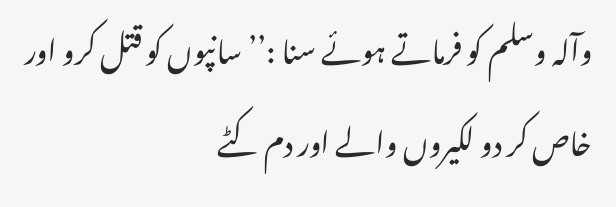وآلہ وسلم کو فرماتے ہوئے سنا :’’ سانپوں کو قتل کرو اور خاص کر دو لکیروں والے اور دم کٹے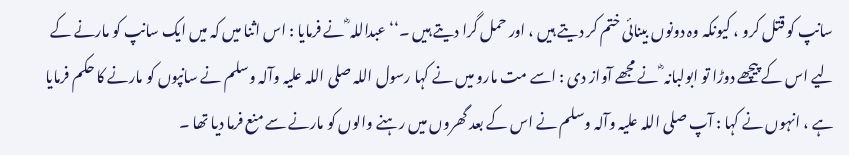سانپ کو قتل کرو ، کیونکہ وہ دونوں بینائی ختم کر دیتے ہیں ، اور حمل گرا دیتے ہیں ۔‘‘ عبداللہ ؓ نے فرمایا : اس اثنا میں کہ میں ایک سانپ کو مارنے کے لیے اس کے پیچھے دوڑا تو ابولبانہ ؓ نے مجھے آواز دی : اسے مت مارو میں نے کہا رسول اللہ صلی اللہ علیہ وآلہ وسلم نے سانپوں کو مارنے کا حکم فرمایا ہے ، انہوں نے کہا : آپ صلی اللہ علیہ وآلہ وسلم نے اس کے بعد گھروں میں رہنے والوں کو مارنے سے منع فرما دیا تھا ۔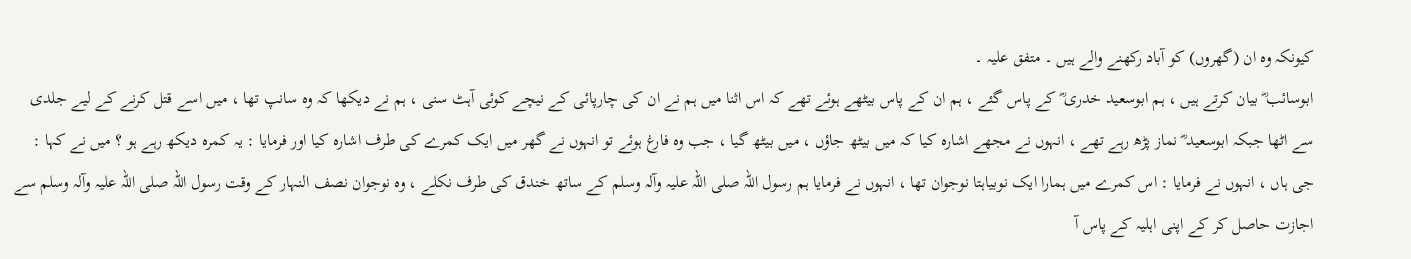کیونکہ وہ ان (گھروں) کو آباد رکھنے والے ہیں ۔ متفق علیہ ۔
ابوسائب ؓ بیان کرتے ہیں ، ہم ابوسعید خدری ؓ کے پاس گئے ، ہم ان کے پاس بیٹھے ہوئے تھے کہ اس اثنا میں ہم نے ان کی چارپائی کے نیچے کوئی آہٹ سنی ، ہم نے دیکھا کہ وہ سانپ تھا ، میں اسے قتل کرنے کے لیے جلدی سے اٹھا جبکہ ابوسعید ؓ نماز پڑھ رہے تھے ، انہوں نے مجھے اشارہ کیا کہ میں بیٹھ جاؤں ، میں بیٹھ گیا ، جب وہ فارغ ہوئے تو انہوں نے گھر میں ایک کمرے کی طرف اشارہ کیا اور فرمایا : یہ کمرہ دیکھ رہے ہو ؟ میں نے کہا : جی ہاں ، انہوں نے فرمایا : اس کمرے میں ہمارا ایک نوبیاہتا نوجوان تھا ، انہوں نے فرمایا ہم رسول اللہ صلی اللہ علیہ وآلہ وسلم کے ساتھ خندق کی طرف نکلے ، وہ نوجوان نصف النہار کے وقت رسول اللہ صلی اللہ علیہ وآلہ وسلم سے اجازت حاصل کر کے اپنی اہلیہ کے پاس آ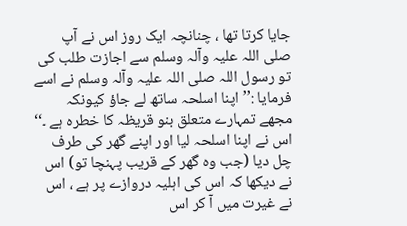جایا کرتا تھا ، چنانچہ ایک روز اس نے آپ صلی اللہ علیہ وآلہ وسلم سے اجازت طلب کی تو رسول اللہ صلی اللہ علیہ وآلہ وسلم نے اسے فرمایا :’’ اپنا اسلحہ ساتھ لے جاؤ کیونکہ مجھے تمہارے متعلق بنو قریظہ کا خطرہ ہے ۔‘‘ اس نے اپنا اسلحہ لیا اور اپنے گھر کی طرف چل دیا (جب وہ گھر کے قریب پہنچا تو) اس نے دیکھا کہ اس کی اہلیہ دروازے پر ہے ، اس نے غیرت میں آ کر اس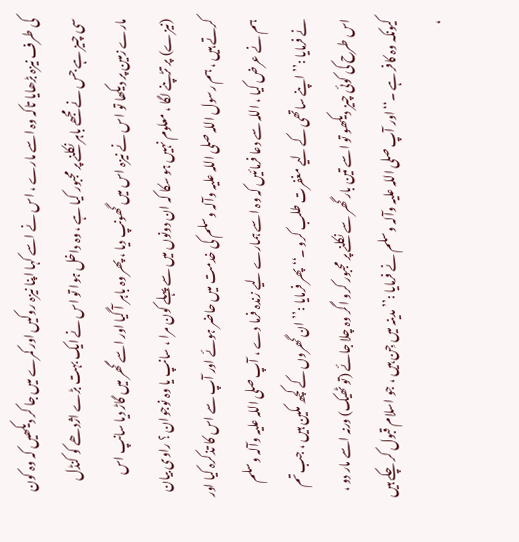کی طرف نیزہ بڑھایا تاکہ وہ اسے مارے ، اس نے اسے کہا اپنا نیزہ روکیں اور کمرے میں جا کر دیکھیں کہ وہ کون سی چیز ہے جس نے مجھے باہر نکلنے پر مجبور کیا ہے ، وہ داخل ہوا تو اس نے ایک بہت بڑے اژدھے کو کنڈل مارے زمین پر دیکھا تو اس نے نیزہ اس میں گھونپ دیا ، پھر وہ باہر آ گیا اور اسے گھر میں گاڑ دیا سانپ اس (نیزے) پر تڑپنے لگا ، معلوم نہیں ہو سکا کہ ان دونوں میں سے پہلے کون مرا ، سانپ یا وہ نوجوان ؟ راوی بیان کرتے ہیں ، ہم رسول اللہ صلی اللہ علیہ وآلہ وسلم کی خدمت میں حاضر ہوئے اور آپ سے اس کا تذکرہ کیا اور ہم نے عرض کیا ، اللہ سے دعا فرمائیں کہ وہ اسے ہمارے لیے زندہ فرما دے ، آپ صلی اللہ علیہ وآلہ وسلم نے فرمایا :’’ اپنے ساتھی کے لیے مغفرت طلب کرو ۔‘‘ پھر فرمایا :’’ ان گھروں کے کچھ مکین ہیں ، جب تم اس طرح کی کوئی چیز دیکھو تو اسے تین بار گھر سے نکلنے پر مجبور کرو اگر وہ چلا جائے (تو ٹھیک) ورنہ اسے مار دو ، کیونکہ وہ کافر ہے ۔‘‘ اور آپ صلی اللہ علیہ وآلہ وسلم نے فرمایا :’’ مدینہ میں جِن ہیں ، جو اسلام قبول کر چکے ہیں ،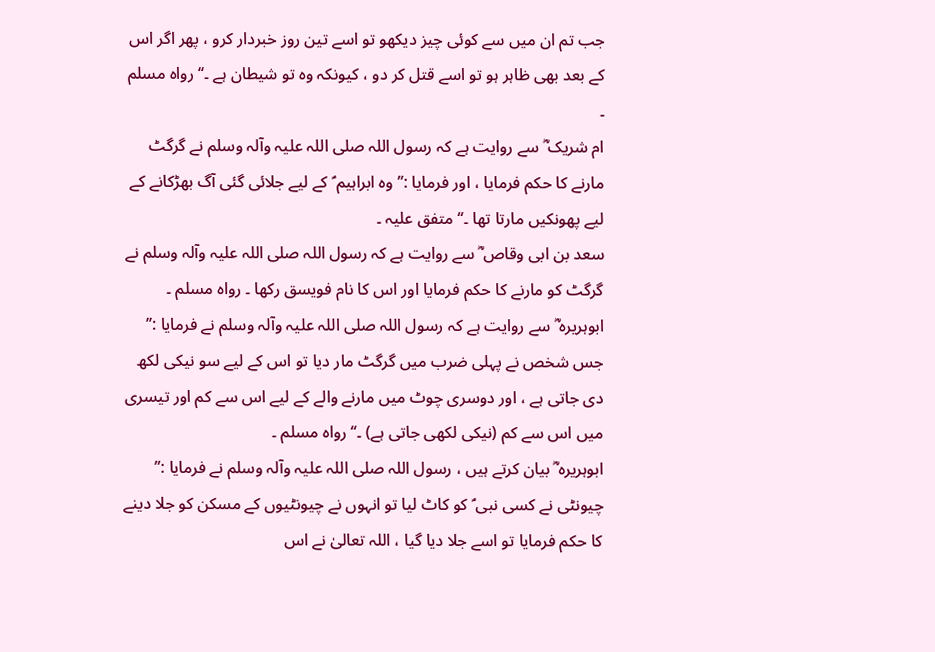جب تم ان میں سے کوئی چیز دیکھو تو اسے تین روز خبردار کرو ، پھر اگر اس کے بعد بھی ظاہر ہو تو اسے قتل کر دو ، کیونکہ وہ تو شیطان ہے ۔‘‘ رواہ مسلم ۔
ام شریک ؓ سے روایت ہے کہ رسول اللہ صلی اللہ علیہ وآلہ وسلم نے گرگٹ مارنے کا حکم فرمایا ، اور فرمایا :’’ وہ ابراہیم ؑ کے لیے جلائی گئی آگ بھڑکانے کے لیے پھونکیں مارتا تھا ۔‘‘ متفق علیہ ۔
سعد بن ابی وقاص ؓ سے روایت ہے کہ رسول اللہ صلی اللہ علیہ وآلہ وسلم نے گرگٹ کو مارنے کا حکم فرمایا اور اس کا نام فویسق رکھا ۔ رواہ مسلم ۔
ابوہریرہ ؓ سے روایت ہے کہ رسول اللہ صلی اللہ علیہ وآلہ وسلم نے فرمایا :’’ جس شخص نے پہلی ضرب میں گرگٹ مار دیا تو اس کے لیے سو نیکی لکھ دی جاتی ہے ، اور دوسری چوٹ میں مارنے والے کے لیے اس سے کم اور تیسری میں اس سے کم (نیکی لکھی جاتی ہے) ۔‘‘ رواہ مسلم ۔
ابوہریرہ ؓ بیان کرتے ہیں ، رسول اللہ صلی اللہ علیہ وآلہ وسلم نے فرمایا :’’ چیونٹی نے کسی نبی ؑ کو کاٹ لیا تو انہوں نے چیونٹیوں کے مسکن کو جلا دینے کا حکم فرمایا تو اسے جلا دیا گیا ، اللہ تعالیٰ نے اس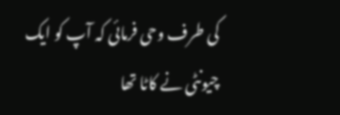کی طرف وحی فرمائی کہ آپ کو ایک چیونٹی نے کاٹا تھا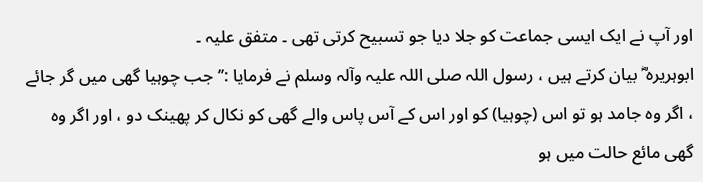اور آپ نے ایک ایسی جماعت کو جلا دیا جو تسبیح کرتی تھی ۔ متفق علیہ ۔
ابوہریرہ ؓ بیان کرتے ہیں ، رسول اللہ صلی اللہ علیہ وآلہ وسلم نے فرمایا :’’ جب چوہیا گھی میں گر جائے ، اگر وہ جامد ہو تو اس (چوہیا) کو اور اس کے آس پاس والے گھی کو نکال کر پھینک دو ، اور اگر وہ گھی مائع حالت میں ہو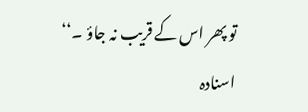تو پھر اس کے قریب نہ جاؤ ۔‘‘ اسنادہ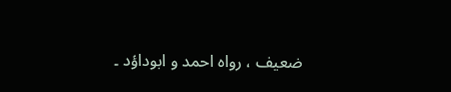ضعیف ، رواہ احمد و ابوداؤد ۔